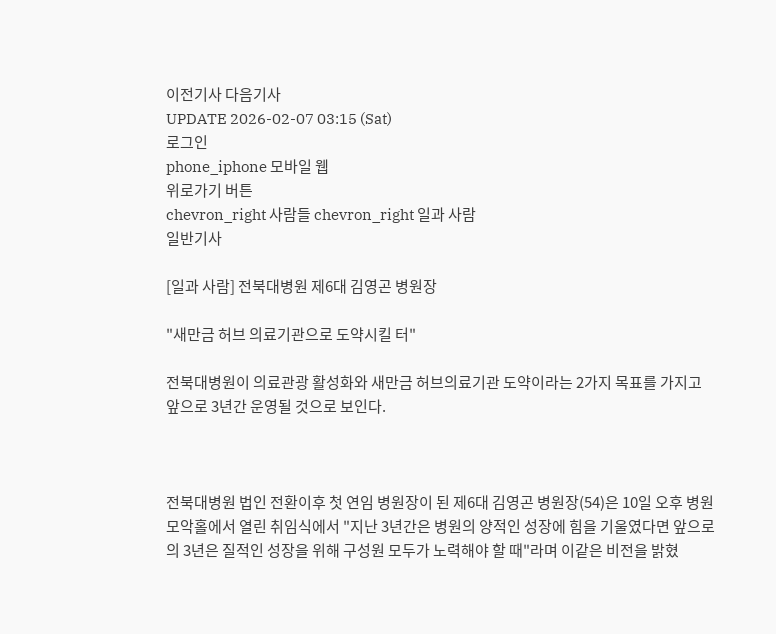이전기사 다음기사
UPDATE 2026-02-07 03:15 (Sat)
로그인
phone_iphone 모바일 웹
위로가기 버튼
chevron_right 사람들 chevron_right 일과 사람
일반기사

[일과 사람] 전북대병원 제6대 김영곤 병원장

"새만금 허브 의료기관으로 도약시킬 터"

전북대병원이 의료관광 활성화와 새만금 허브의료기관 도약이라는 2가지 목표를 가지고 앞으로 3년간 운영될 것으로 보인다.



전북대병원 법인 전환이후 첫 연임 병원장이 된 제6대 김영곤 병원장(54)은 10일 오후 병원 모악홀에서 열린 취임식에서 "지난 3년간은 병원의 양적인 성장에 힘을 기울였다면 앞으로의 3년은 질적인 성장을 위해 구성원 모두가 노력해야 할 때"라며 이같은 비전을 밝혔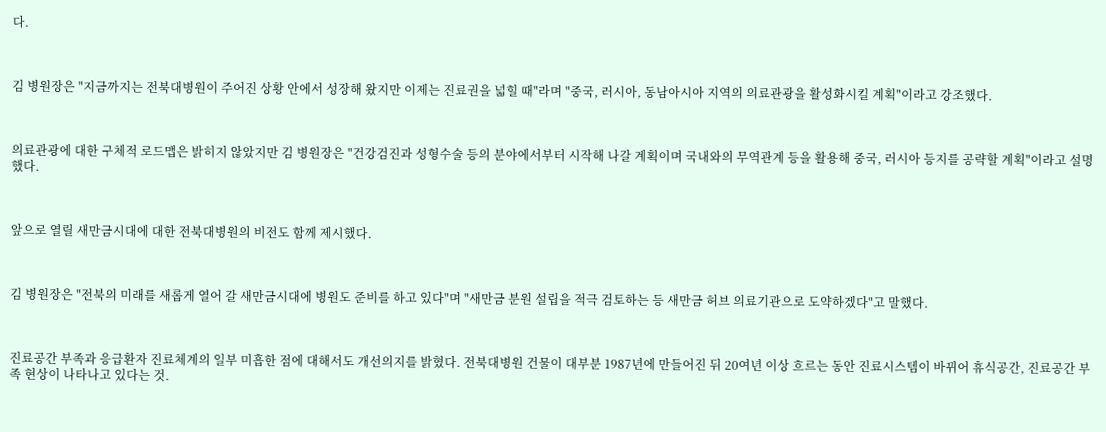다.



김 병원장은 "지금까지는 전북대병원이 주어진 상황 안에서 성장해 왔지만 이제는 진료권을 넓힐 때"라며 "중국, 러시아, 동남아시아 지역의 의료관광을 활성화시킬 계획"이라고 강조했다.



의료관광에 대한 구체적 로드맵은 밝히지 않았지만 김 병원장은 "건강검진과 성형수술 등의 분야에서부터 시작해 나갈 계획이며 국내와의 무역관계 등을 활용해 중국, 러시아 등지를 공략할 계획"이라고 설명했다.



앞으로 열릴 새만금시대에 대한 전북대병원의 비전도 함께 제시했다.



김 병원장은 "전북의 미래를 새롭게 열어 갈 새만금시대에 병원도 준비를 하고 있다"며 "새만금 분원 설립을 적극 검토하는 등 새만금 허브 의료기관으로 도약하겠다"고 말했다.



진료공간 부족과 응급환자 진료체계의 일부 미흡한 점에 대해서도 개선의지를 밝혔다. 전북대병원 건물이 대부분 1987년에 만들어진 뒤 20여년 이상 흐르는 동안 진료시스템이 바뀌어 휴식공간, 진료공간 부족 현상이 나타나고 있다는 것.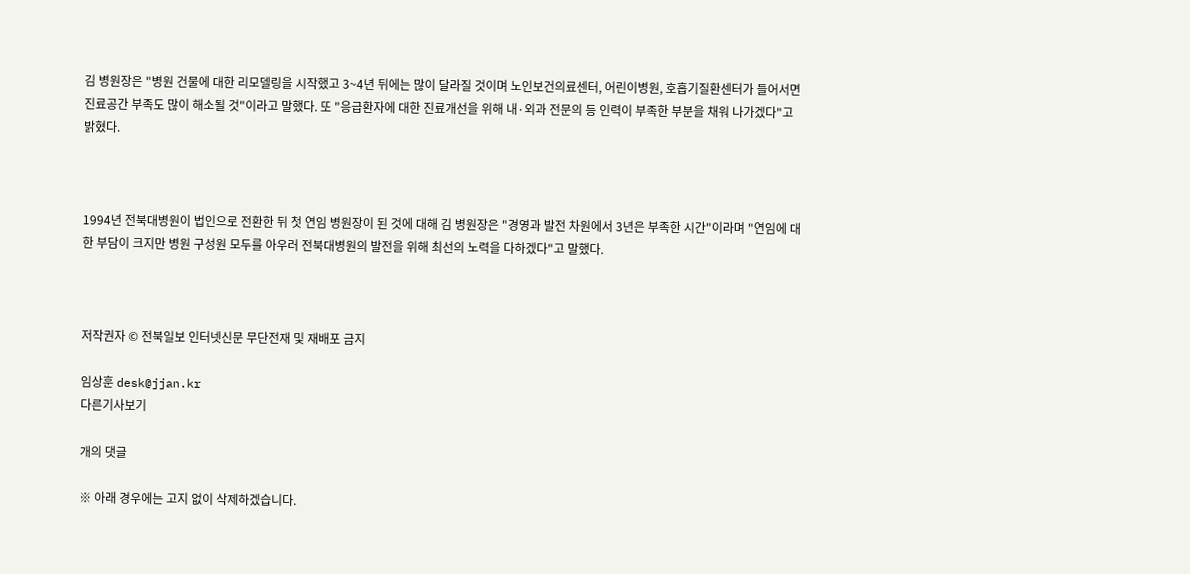김 병원장은 "병원 건물에 대한 리모델링을 시작했고 3~4년 뒤에는 많이 달라질 것이며 노인보건의료센터, 어린이병원, 호흡기질환센터가 들어서면 진료공간 부족도 많이 해소될 것"이라고 말했다. 또 "응급환자에 대한 진료개선을 위해 내·외과 전문의 등 인력이 부족한 부분을 채워 나가겠다"고 밝혔다.



1994년 전북대병원이 법인으로 전환한 뒤 첫 연임 병원장이 된 것에 대해 김 병원장은 "경영과 발전 차원에서 3년은 부족한 시간"이라며 "연임에 대한 부담이 크지만 병원 구성원 모두를 아우러 전북대병원의 발전을 위해 최선의 노력을 다하겠다"고 말했다.



저작권자 © 전북일보 인터넷신문 무단전재 및 재배포 금지

임상훈 desk@jjan.kr
다른기사보기

개의 댓글

※ 아래 경우에는 고지 없이 삭제하겠습니다.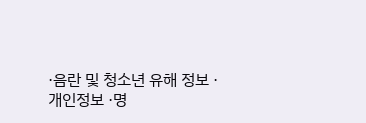·음란 및 청소년 유해 정보 ·개인정보 ·명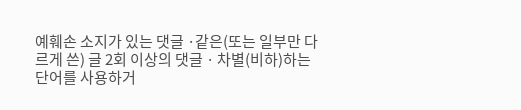예훼손 소지가 있는 댓글 ·같은(또는 일부만 다르게 쓴) 글 2회 이상의 댓글 · 차별(비하)하는 단어를 사용하거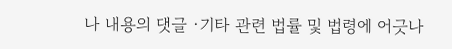나 내용의 댓글 ·기타 관련 법률 및 법령에 어긋나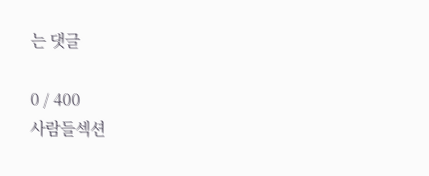는 댓글

0 / 400
사람들섹션